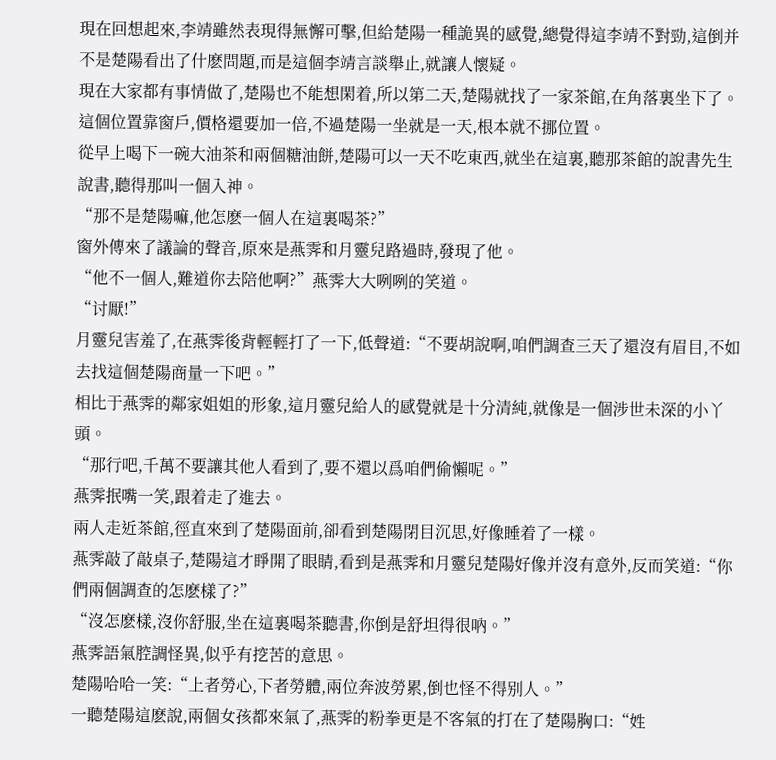現在回想起來,李靖雖然表現得無懈可擊,但給楚陽一種詭異的感覺,總覺得這李靖不對勁,這倒并不是楚陽看出了什麽問題,而是這個李靖言談舉止,就讓人懷疑。
現在大家都有事情做了,楚陽也不能想閑着,所以第二天,楚陽就找了一家茶館,在角落裏坐下了。
這個位置靠窗戶,價格還要加一倍,不過楚陽一坐就是一天,根本就不挪位置。
從早上喝下一碗大油茶和兩個糖油餅,楚陽可以一天不吃東西,就坐在這裏,聽那茶館的說書先生說書,聽得那叫一個入神。
“那不是楚陽嘛,他怎麽一個人在這裏喝茶?”
窗外傳來了議論的聲音,原來是燕霁和月靈兒路過時,發現了他。
“他不一個人,難道你去陪他啊?”燕霁大大咧咧的笑道。
“讨厭!”
月靈兒害羞了,在燕霁後背輕輕打了一下,低聲道:“不要胡說啊,咱們調查三天了還沒有眉目,不如去找這個楚陽商量一下吧。”
相比于燕霁的鄰家姐姐的形象,這月靈兒給人的感覺就是十分清純,就像是一個涉世未深的小丫頭。
“那行吧,千萬不要讓其他人看到了,要不還以爲咱們偷懶呢。”
燕霁抿嘴一笑,跟着走了進去。
兩人走近茶館,徑直來到了楚陽面前,卻看到楚陽閉目沉思,好像睡着了一樣。
燕霁敲了敲桌子,楚陽這才睜開了眼睛,看到是燕霁和月靈兒楚陽好像并沒有意外,反而笑道:“你們兩個調查的怎麽樣了?”
“沒怎麽樣,沒你舒服,坐在這裏喝茶聽書,你倒是舒坦得很吶。”
燕霁語氣腔調怪異,似乎有挖苦的意思。
楚陽哈哈一笑:“上者勞心,下者勞體,兩位奔波勞累,倒也怪不得别人。”
一聽楚陽這麽說,兩個女孩都來氣了,燕霁的粉拳更是不客氣的打在了楚陽胸口:“姓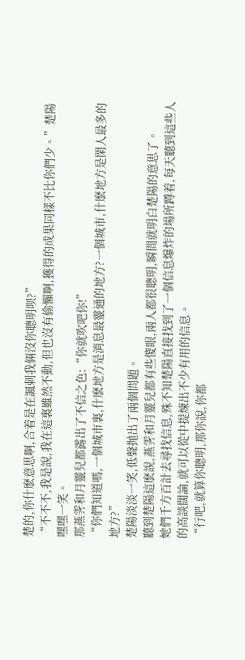楚的,你什麽意思啊,合着是在諷刺我倆沒你聰明呗?”
“不不不,我是說,我在這裏雖然不動,但也沒有偷懶啊,獲得的成果同樣不比你們少。”楚陽嘿嘿一笑。
那燕霁和月靈兒都露出了不信之色:“你就吹吧你!”
“你們知道嗎,一個城市裏,什麽地方是消息最靈通的地方?一個城市,什麽地方是閑人最多的地方?”
楚陽淡淡一笑,低聲抛出了兩個問題。
聽到楚陽這麽說,燕霁和月靈兒都有些傻眼,兩人都很聰明,瞬間就明白楚陽的意思了。
她們千方百計去尋找信息,殊不知楚陽直接找到了一個信息爆炸的場所蹲着,每天聽到這些人的高談闊論,就可以從中提煉出不少有用的信息。
“行吧,就算你聰明,那你說,你都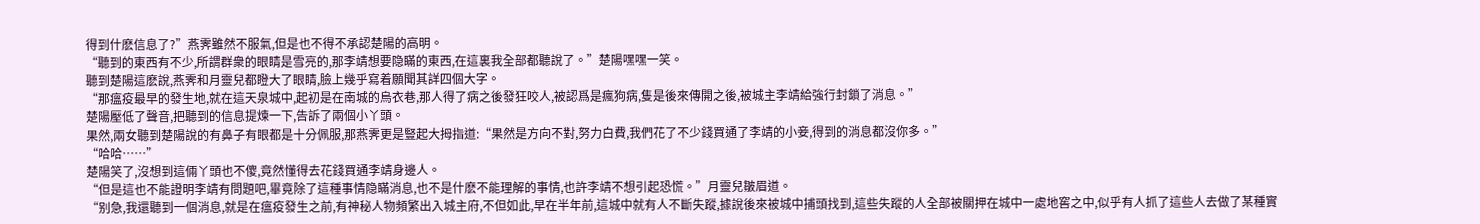得到什麽信息了?”燕霁雖然不服氣,但是也不得不承認楚陽的高明。
“聽到的東西有不少,所謂群衆的眼睛是雪亮的,那李靖想要隐瞞的東西,在這裏我全部都聽說了。”楚陽嘿嘿一笑。
聽到楚陽這麽說,燕霁和月靈兒都瞪大了眼睛,臉上幾乎寫着願聞其詳四個大字。
“那瘟疫最早的發生地,就在這天泉城中,起初是在南城的烏衣巷,那人得了病之後發狂咬人,被認爲是瘋狗病,隻是後來傳開之後,被城主李靖給強行封鎖了消息。”
楚陽壓低了聲音,把聽到的信息提煉一下,告訴了兩個小丫頭。
果然,兩女聽到楚陽說的有鼻子有眼都是十分佩服,那燕霁更是豎起大拇指道:“果然是方向不對,努力白費,我們花了不少錢買通了李靖的小妾,得到的消息都沒你多。”
“哈哈……”
楚陽笑了,沒想到這倆丫頭也不傻,竟然懂得去花錢買通李靖身邊人。
“但是這也不能證明李靖有問題吧,畢竟除了這種事情隐瞞消息,也不是什麽不能理解的事情,也許李靖不想引起恐慌。”月靈兒皺眉道。
“别急,我還聽到一個消息,就是在瘟疫發生之前,有神秘人物頻繁出入城主府,不但如此,早在半年前,這城中就有人不斷失蹤,據說後來被城中捕頭找到,這些失蹤的人全部被關押在城中一處地窖之中,似乎有人抓了這些人去做了某種實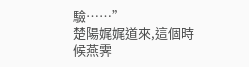驗……”
楚陽娓娓道來,這個時候燕霁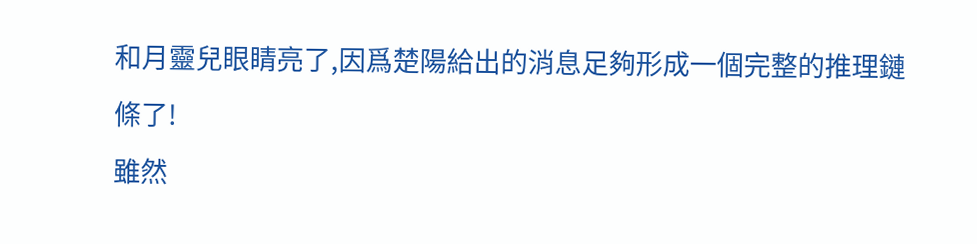和月靈兒眼睛亮了,因爲楚陽給出的消息足夠形成一個完整的推理鏈條了!
雖然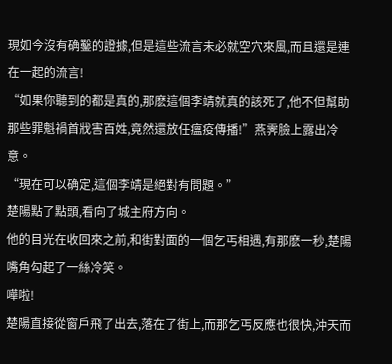現如今沒有确鑿的證據,但是這些流言未必就空穴來風,而且還是連在一起的流言!
“如果你聽到的都是真的,那麽這個李靖就真的該死了,他不但幫助那些罪魁禍首戕害百姓,竟然還放任瘟疫傳播!”燕霁臉上露出冷意。
“現在可以确定,這個李靖是絕對有問題。”
楚陽點了點頭,看向了城主府方向。
他的目光在收回來之前,和街對面的一個乞丐相遇,有那麽一秒,楚陽嘴角勾起了一絲冷笑。
嘩啦!
楚陽直接從窗戶飛了出去,落在了街上,而那乞丐反應也很快,沖天而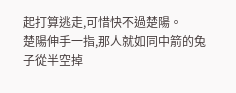起打算逃走,可惜快不過楚陽。
楚陽伸手一指,那人就如同中箭的兔子從半空掉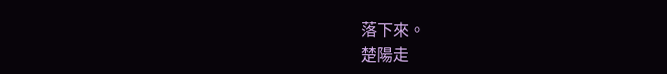落下來。
楚陽走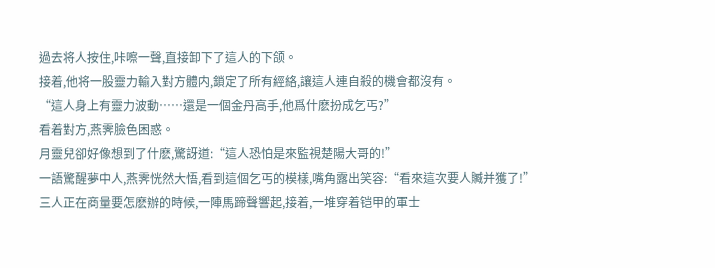過去将人按住,咔嚓一聲,直接卸下了這人的下颌。
接着,他将一股靈力輸入對方體内,鎖定了所有經絡,讓這人連自殺的機會都沒有。
“這人身上有靈力波動……還是一個金丹高手,他爲什麽扮成乞丐?”
看着對方,燕霁臉色困惑。
月靈兒卻好像想到了什麽,驚訝道:“這人恐怕是來監視楚陽大哥的!”
一語驚醒夢中人,燕霁恍然大悟,看到這個乞丐的模樣,嘴角露出笑容:“看來這次要人贓并獲了!”
三人正在商量要怎麽辦的時候,一陣馬蹄聲響起,接着,一堆穿着铠甲的軍士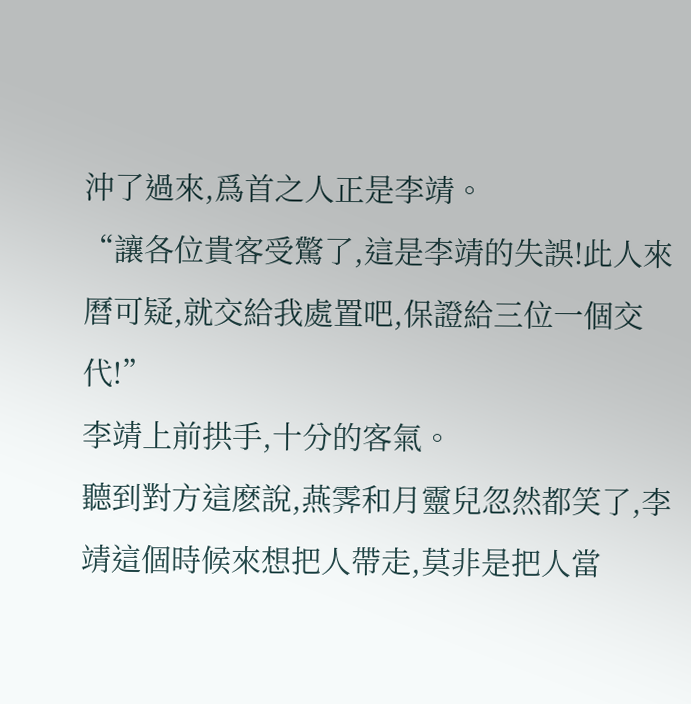沖了過來,爲首之人正是李靖。
“讓各位貴客受驚了,這是李靖的失誤!此人來曆可疑,就交給我處置吧,保證給三位一個交代!”
李靖上前拱手,十分的客氣。
聽到對方這麽說,燕霁和月靈兒忽然都笑了,李靖這個時候來想把人帶走,莫非是把人當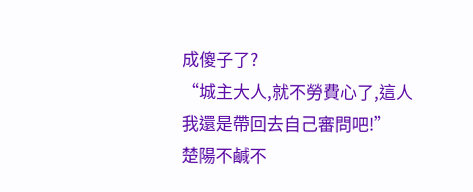成傻子了?
“城主大人,就不勞費心了,這人我還是帶回去自己審問吧!”
楚陽不鹹不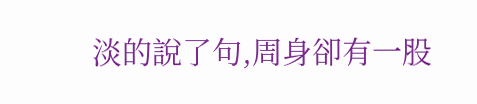淡的說了句,周身卻有一股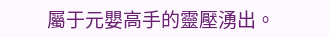屬于元嬰高手的靈壓湧出。